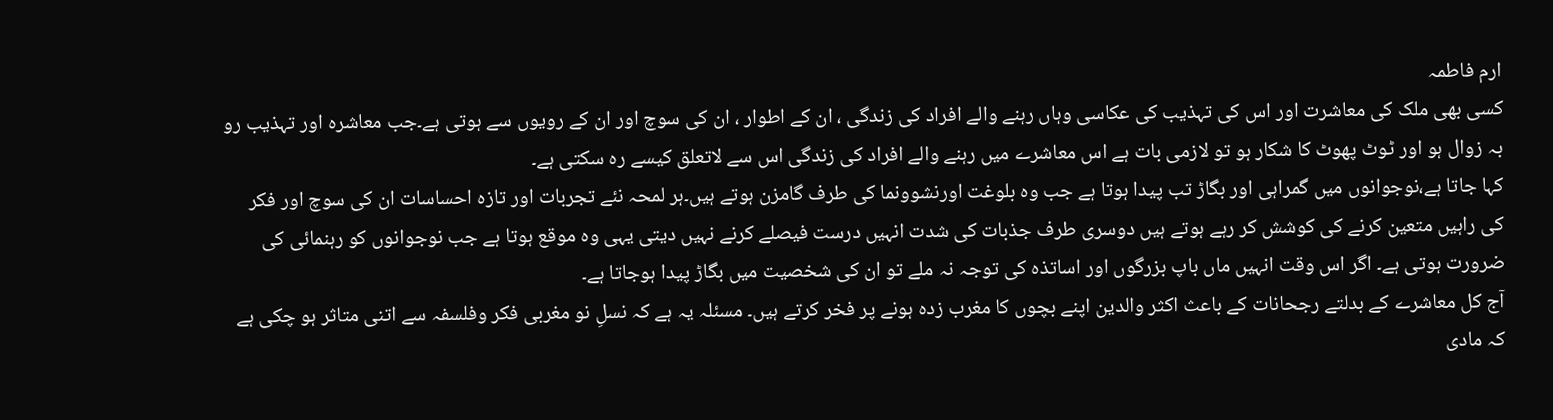ارم فاطمہ
کسی بھی ملک کی معاشرت اور اس کی تہذیب کی عکاسی وہاں رہنے والے افراد کی زندگی ، ان کے اطوار ، ان کی سوچ اور ان کے رویوں سے ہوتی ہے۔جب معاشرہ اور تہذیب رو بہ زوال ہو اور ٹوٹ پھوٹ کا شکار ہو تو لازمی بات ہے اس معاشرے میں رہنے والے افراد کی زندگی اس سے لاتعلق کیسے رہ سکتی ہے۔
کہا جاتا ہے،نوجوانوں میں گمراہی اور بگاڑ تب پیدا ہوتا ہے جب وہ بلوغت اورنشوونما کی طرف گامزن ہوتے ہیں۔ہر لمحہ نئے تجربات اور تازہ احساسات ان کی سوچ اور فکر کی راہیں متعین کرنے کی کوشش کر رہے ہوتے ہیں دوسری طرف جذبات کی شدت انہیں درست فیصلے کرنے نہیں دیتی یہی وہ موقع ہوتا ہے جب نوجوانوں کو رہنمائی کی ضرورت ہوتی ہے۔ اگر اس وقت انہیں ماں باپ بزرگوں اور اساتذہ کی توجہ نہ ملے تو ان کی شخصیت میں بگاڑ پیدا ہوجاتا ہے۔
آج کل معاشرے کے بدلتے رجحانات کے باعث اکثر والدین اپنے بچوں کا مغرب زدہ ہونے پر فخر کرتے ہیں۔ مسئلہ یہ ہے کہ نسلِ نو مغربی فکر وفلسفہ سے اتنی متاثر ہو چکی ہے کہ مادی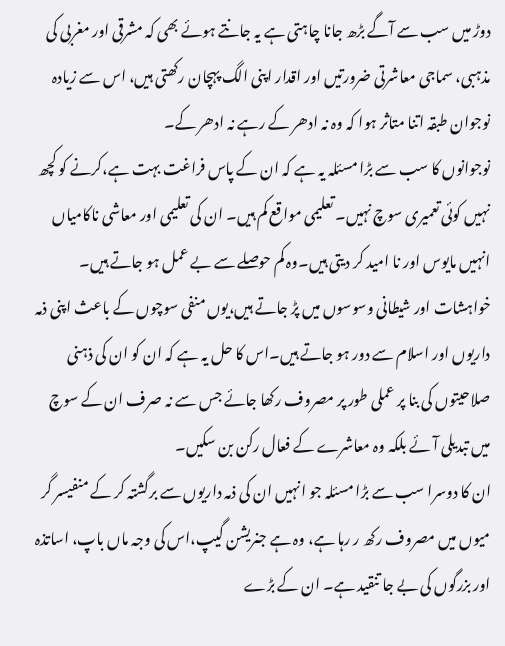دوڑ میں سب سے آگے بڑھ جانا چاہتی ہے یہ جانتے ہوئے بھی کہ مشرقی اور مغربی کی مذہبی، سماجی معاشرتی ضرورتیں اور اقدار اپنی الگ پہچان رکھتی ہیں، اس سے زیادہ نوجوان طبقہ اتنا متاثر ہوا کہ وہ نہ ادھر کے رہے نہ ادھر کے۔
نوجوانوں کا سب سے بڑا مسئلہ یہ ہے کہ ان کے پاس فراغت بہت ہے،کرنے کو کچھ نہیں کوئی تعمیری سوچ نہیں۔ تعلیمی مواقع کم ہیں۔ ان کی تعلیمی اور معاشی ناکامیاں انہیں مایوس اور نا امید کر دیتی ہیں۔وہ کم حوصلے سے بے عمل ہو جاتے ہیں۔ خواہشات اور شیطانی وسوسوں میں پڑ جاتے ہیں،یوں منفی سوچوں کے باعث اپنی ذمہ داریوں اور اسلام سے دور ہو جاتے ہیں۔اس کا حل یہ ہے کہ ان کو ان کی ذہنی صلاحیتوں کی بنا پر عملی طور پر مصروف رکھا جائے جس سے نہ صرف ان کے سوچ میں تبدیلی آئے بلکہ وہ معاشرے کے فعال رکن بن سکیں۔
ان کا دوسرا سب سے بڑا مسئلہ جو انہیں ان کی ذمہ داریوں سے برگشتہ کر کے منفیسر گر میوں میں مصروف رکھ ر رہا ہے، وہ ہے جنریشن گیپ،اس کی وجہ ماں باپ، اساتذہ اور بزرگوں کی بے جا تنقید ہے۔ ان کے بڑے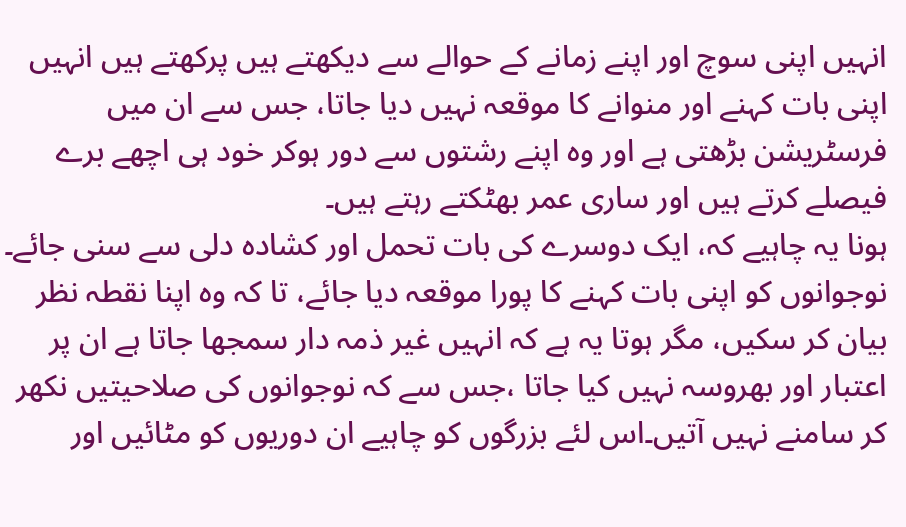انہیں اپنی سوچ اور اپنے زمانے کے حوالے سے دیکھتے ہیں پرکھتے ہیں انہیں اپنی بات کہنے اور منوانے کا موقعہ نہیں دیا جاتا، جس سے ان میں فرسٹریشن بڑھتی ہے اور وہ اپنے رشتوں سے دور ہوکر خود ہی اچھے برے فیصلے کرتے ہیں اور ساری عمر بھٹکتے رہتے ہیں۔
ہونا یہ چاہیے کہ، ایک دوسرے کی بات تحمل اور کشادہ دلی سے سنی جائے۔ نوجوانوں کو اپنی بات کہنے کا پورا موقعہ دیا جائے، تا کہ وہ اپنا نقطہ نظر بیان کر سکیں، مگر ہوتا یہ ہے کہ انہیں غیر ذمہ دار سمجھا جاتا ہے ان پر اعتبار اور بھروسہ نہیں کیا جاتا ،جس سے کہ نوجوانوں کی صلاحیتیں نکھر کر سامنے نہیں آتیں۔اس لئے بزرگوں کو چاہیے ان دوریوں کو مٹائیں اور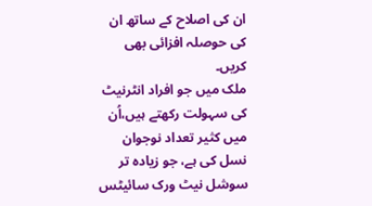ان کی اصلاح کے ساتھ ان کی حوصلہ افزائی بھی کریں۔
ملک میں جو افراد انٹرنیٹ کی سہولت رکھتے ہیں،اُن میں کثیر تعداد نوجوان نسل کی ہے، جو زیادہ تر سوشل نیٹ ورک سائیٹس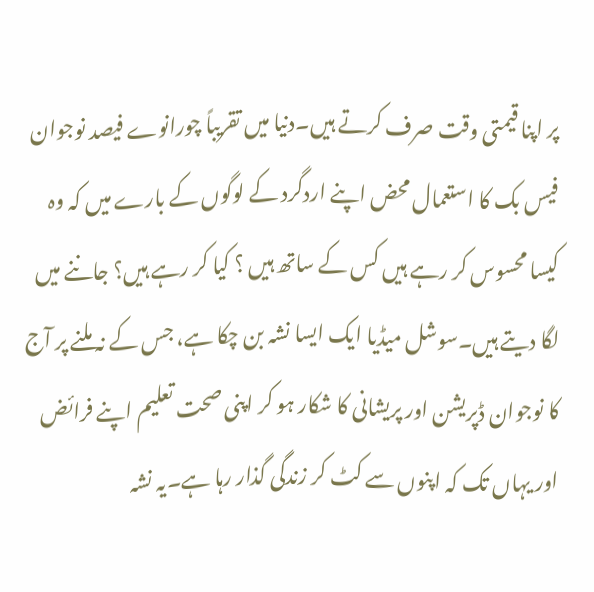پر اپنا قیمتی وقت صرف کرتے ہیں۔دنیا میں تقریباً چورانوے فیصد نوجوان فیس بک کا استعمال محض اپنے اردگرد کے لوگوں کے بارے میں کہ وہ کیسا محسوس کر رہے ہیں کس کے ساتھ ہیں ؟ کیا کر رہے ہیں؟ جاننے میں لگا دیتے ہیں۔سوشل میڈیا ایک ایسا نشہ بن چکا ہے، جس کے نہ ملنے پر آج کا نوجوان ڈپریشن اور پریشانی کا شکار ہو کر اپنی صحت تعلیم اپنے فرائض اور یہاں تک کہ اپنوں سے کٹ کر زندگی گذار رہا ہے۔یہ نشہ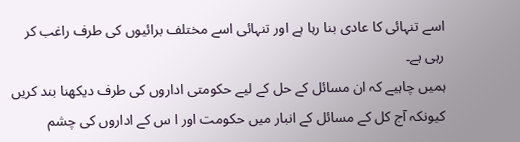اسے تنہائی کا عادی بنا رہا ہے اور تنہائی اسے مختلف برائیوں کی طرف راغب کر رہی ہے۔
ہمیں چاہیے کہ ان مسائل کے حل کے لیے حکومتی اداروں کی طرف دیکھنا بند کریں کیونکہ آج کل کے مسائل کے انبار میں حکومت اور ا س کے اداروں کی چشم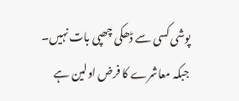پوشی کسی سے ڈھکی چھپی بات نہیں۔
جبکہ معاشرے کا فرض اولین ہے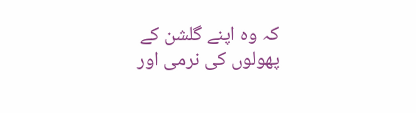کہ وہ اپنے گلشن کے پھولوں کی نرمی اور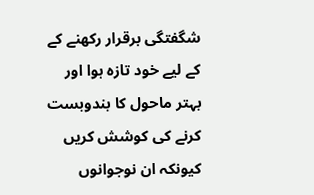شگفتگی برقرار رکھنے کے کے لیے خود تازہ ہوا اور بہتر ماحول کا بندوبست کرنے کی کوشش کریں کیونکہ ان نوجوانوں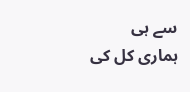سے ہی
ہماری کل کی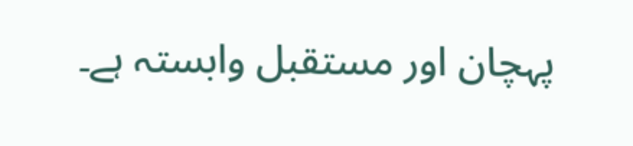پہچان اور مستقبل وابستہ ہے۔